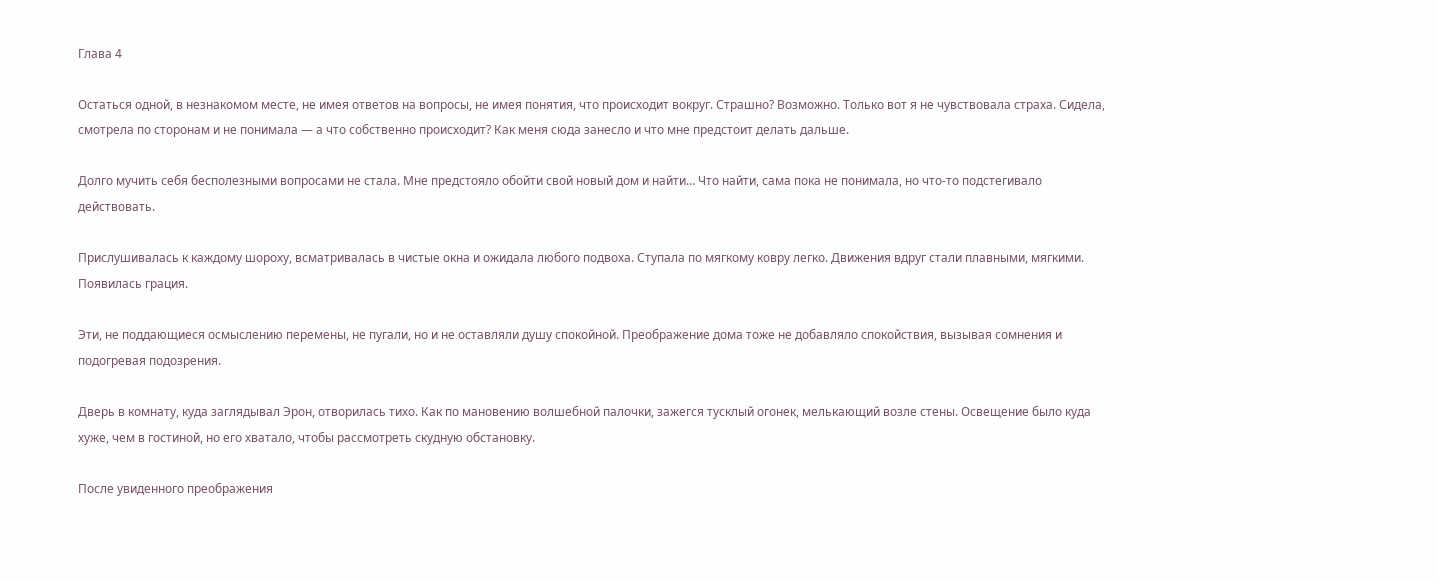Глава 4

Остаться одной, в незнакомом месте, не имея ответов на вопросы, не имея понятия, что происходит вокруг. Страшно? Возможно. Только вот я не чувствовала страха. Сидела, смотрела по сторонам и не понимала — а что собственно происходит? Как меня сюда занесло и что мне предстоит делать дальше.

Долго мучить себя бесполезными вопросами не стала. Мне предстояло обойти свой новый дом и найти… Что найти, сама пока не понимала, но что-то подстегивало действовать.

Прислушивалась к каждому шороху, всматривалась в чистые окна и ожидала любого подвоха. Ступала по мягкому ковру легко. Движения вдруг стали плавными, мягкими. Появилась грация.

Эти, не поддающиеся осмыслению перемены, не пугали, но и не оставляли душу спокойной. Преображение дома тоже не добавляло спокойствия, вызывая сомнения и подогревая подозрения.

Дверь в комнату, куда заглядывал Эрон, отворилась тихо. Как по мановению волшебной палочки, зажегся тусклый огонек, мелькающий возле стены. Освещение было куда хуже, чем в гостиной, но его хватало, чтобы рассмотреть скудную обстановку.

После увиденного преображения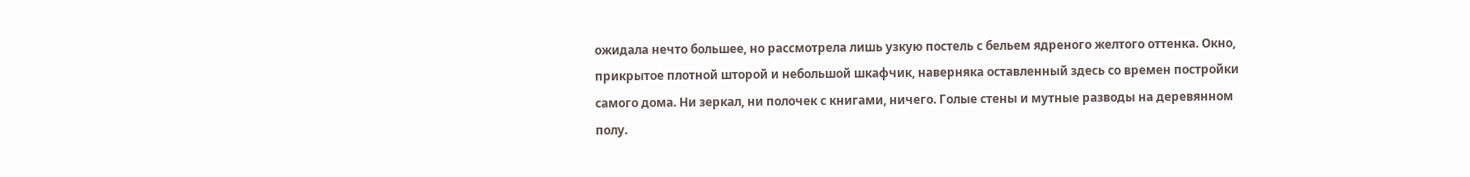ожидала нечто большее, но рассмотрела лишь узкую постель с бельем ядреного желтого оттенка. Окно, прикрытое плотной шторой и небольшой шкафчик, наверняка оставленный здесь со времен постройки самого дома. Ни зеркал, ни полочек с книгами, ничего. Голые стены и мутные разводы на деревянном полу.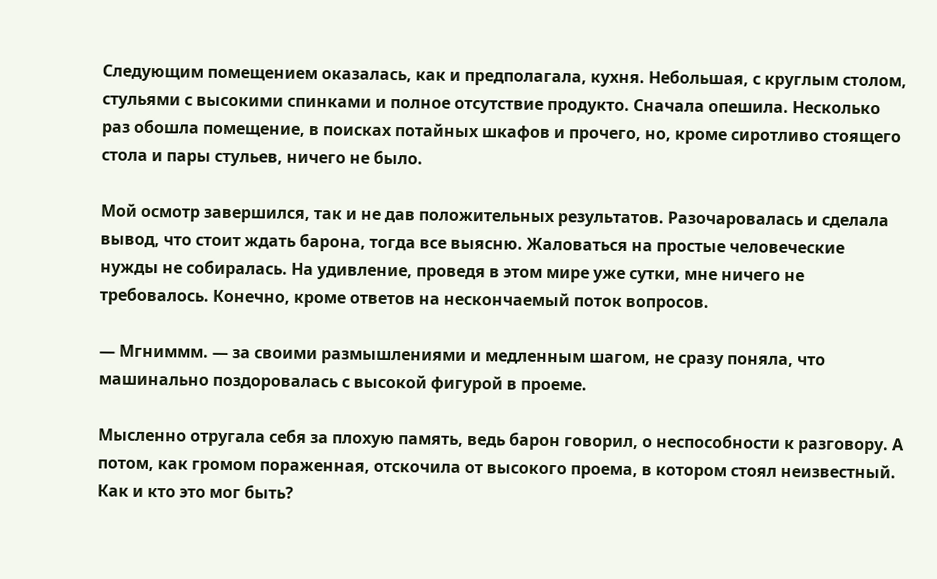Следующим помещением оказалась, как и предполагала, кухня. Небольшая, с круглым столом, стульями с высокими спинками и полное отсутствие продукто. Сначала опешила. Несколько раз обошла помещение, в поисках потайных шкафов и прочего, но, кроме сиротливо стоящего стола и пары стульев, ничего не было.

Мой осмотр завершился, так и не дав положительных результатов. Разочаровалась и сделала вывод, что стоит ждать барона, тогда все выясню. Жаловаться на простые человеческие нужды не собиралась. На удивление, проведя в этом мире уже сутки, мне ничего не требовалось. Конечно, кроме ответов на нескончаемый поток вопросов.

— Мгниммм. — за своими размышлениями и медленным шагом, не сразу поняла, что машинально поздоровалась с высокой фигурой в проеме.

Мысленно отругала себя за плохую память, ведь барон говорил, о неспособности к разговору. А потом, как громом пораженная, отскочила от высокого проема, в котором стоял неизвестный. Как и кто это мог быть?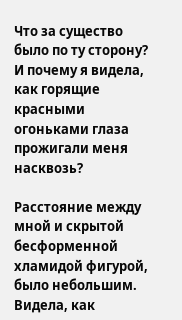Что за существо было по ту сторону? И почему я видела, как горящие красными огоньками глаза прожигали меня насквозь?

Расстояние между мной и скрытой бесформенной хламидой фигурой, было небольшим. Видела, как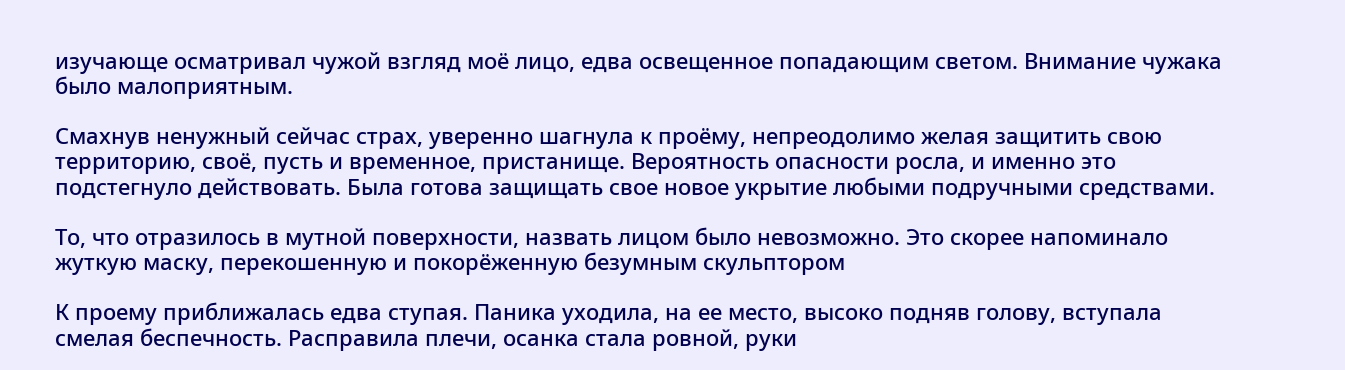изучающе осматривал чужой взгляд моё лицо, едва освещенное попадающим светом. Внимание чужака было малоприятным.

Смахнув ненужный сейчас страх, уверенно шагнула к проёму, непреодолимо желая защитить свою территорию, своё, пусть и временное, пристанище. Вероятность опасности росла, и именно это подстегнуло действовать. Была готова защищать свое новое укрытие любыми подручными средствами.

То, что отразилось в мутной поверхности, назвать лицом было невозможно. Это скорее напоминало жуткую маску, перекошенную и покорёженную безумным скульптором

К проему приближалась едва ступая. Паника уходила, на ее место, высоко подняв голову, вступала смелая беспечность. Расправила плечи, осанка стала ровной, руки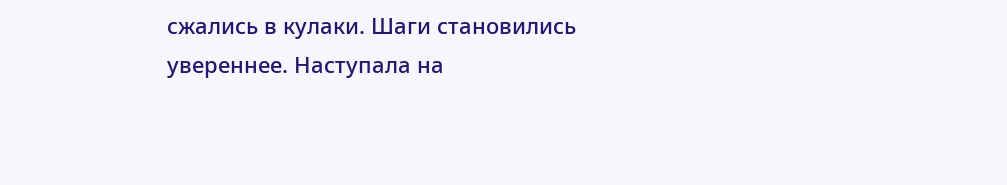сжались в кулаки. Шаги становились увереннее. Наступала на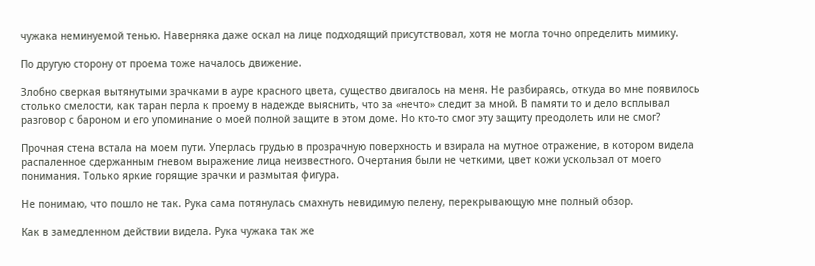чужака неминуемой тенью. Наверняка даже оскал на лице подходящий присутствовал, хотя не могла точно определить мимику.

По другую сторону от проема тоже началось движение.

Злобно сверкая вытянутыми зрачками в ауре красного цвета, существо двигалось на меня. Не разбираясь, откуда во мне появилось столько смелости, как таран перла к проему в надежде выяснить, что за «нечто» следит за мной. В памяти то и дело всплывал разговор с бароном и его упоминание о моей полной защите в этом доме. Но кто-то смог эту защиту преодолеть или не смог?

Прочная стена встала на моем пути. Уперлась грудью в прозрачную поверхность и взирала на мутное отражение, в котором видела распаленное сдержанным гневом выражение лица неизвестного. Очертания были не четкими, цвет кожи ускользал от моего понимания. Только яркие горящие зрачки и размытая фигура.

Не понимаю, что пошло не так. Рука сама потянулась смахнуть невидимую пелену, перекрывающую мне полный обзор.

Как в замедленном действии видела. Рука чужака так же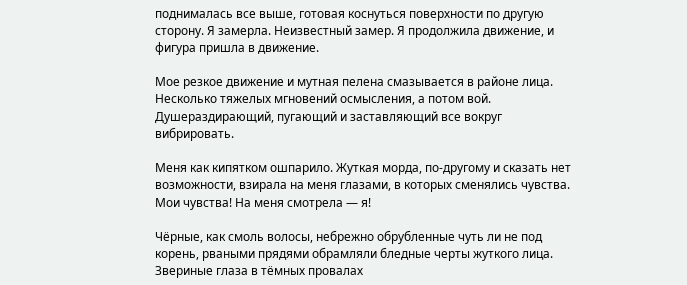поднималась все выше, готовая коснуться поверхности по другую сторону. Я замерла. Неизвестный замер. Я продолжила движение, и фигура пришла в движение.

Мое резкое движение и мутная пелена смазывается в районе лица. Несколько тяжелых мгновений осмысления, а потом вой. Душераздирающий, пугающий и заставляющий все вокруг вибрировать.

Меня как кипятком ошпарило. Жуткая морда, по-другому и сказать нет возможности, взирала на меня глазами, в которых сменялись чувства. Мои чувства! На меня смотрела — я!

Чёрные, как смоль волосы, небрежно обрубленные чуть ли не под корень, рваными прядями обрамляли бледные черты жуткого лица. Звериные глаза в тёмных провалах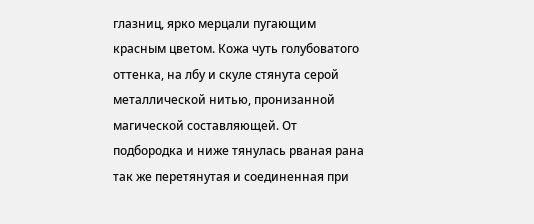глазниц, ярко мерцали пугающим красным цветом. Кожа чуть голубоватого оттенка, на лбу и скуле стянута серой металлической нитью, пронизанной магической составляющей. От подбородка и ниже тянулась рваная рана так же перетянутая и соединенная при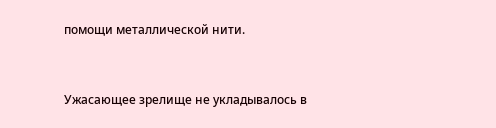помощи металлической нити.


Ужасающее зрелище не укладывалось в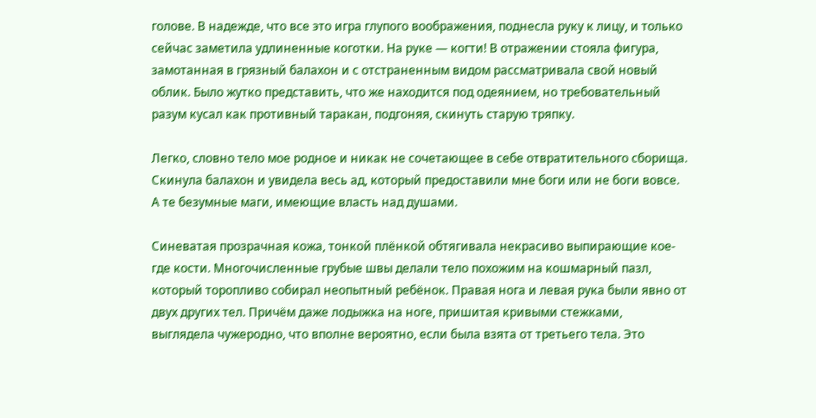голове. В надежде, что все это игра глупого воображения, поднесла руку к лицу, и только сейчас заметила удлиненные коготки. На руке — когти! В отражении стояла фигура, замотанная в грязный балахон и с отстраненным видом рассматривала свой новый облик. Было жутко представить, что же находится под одеянием, но требовательный разум кусал как противный таракан, подгоняя, скинуть старую тряпку.

Легко, словно тело мое родное и никак не сочетающее в себе отвратительного сборища. Скинула балахон и увидела весь ад, который предоставили мне боги или не боги вовсе. А те безумные маги, имеющие власть над душами.

Синеватая прозрачная кожа, тонкой плёнкой обтягивала некрасиво выпирающие кое-где кости. Многочисленные грубые швы делали тело похожим на кошмарный пазл, который торопливо собирал неопытный ребёнок. Правая нога и левая рука были явно от двух других тел. Причём даже лодыжка на ноге, пришитая кривыми стежками, выглядела чужеродно, что вполне вероятно, если была взята от третьего тела. Это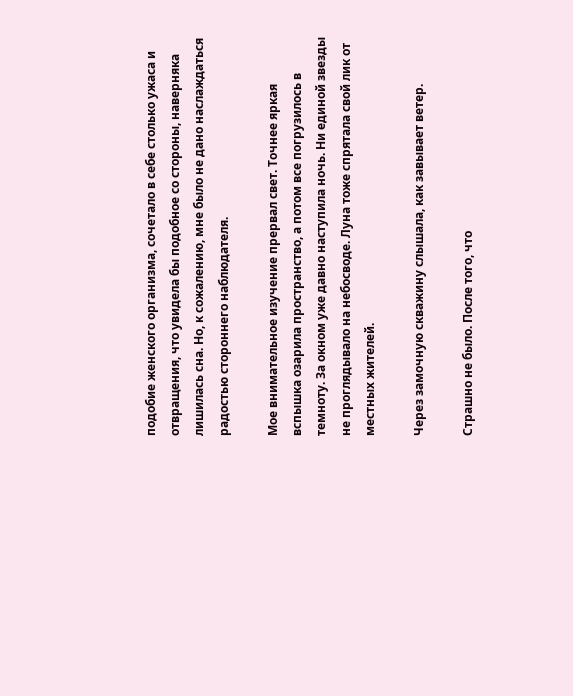подобие женского организма, сочетало в себе столько ужаса и отвращения, что увидела бы подобное со стороны, наверняка лишилась сна. Но, к сожалению, мне было не дано наслаждаться радостью стороннего наблюдателя.

Мое внимательное изучение прервал свет. Точнее яркая вспышка озарила пространство, а потом все погрузилось в темноту. За окном уже давно наступила ночь. Ни единой звезды не проглядывало на небосводе. Луна тоже спрятала свой лик от местных жителей.

Через замочную скважину слышала, как завывает ветер.

Страшно не было. После того, что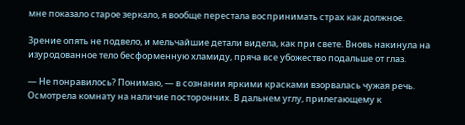мне показало старое зеркало, я вообще перестала воспринимать страх как должное.

Зрение опять не подвело, и мельчайшие детали видела, как при свете. Вновь накинула на изуродованное тело бесформенную хламиду, пряча все убожество подальше от глаз.

— Не понравилось? Понимаю, — в сознании яркими красками взорвалась чужая речь. Осмотрела комнату на наличие посторонних. В дальнем углу, прилегающему к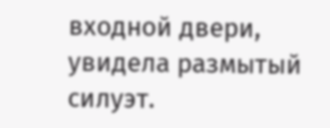входной двери, увидела размытый силуэт.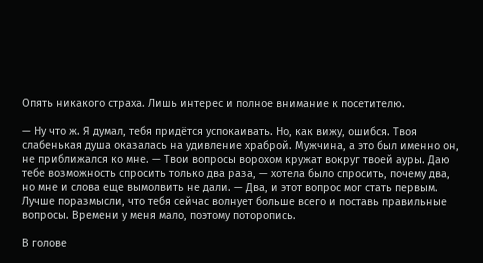Опять никакого страха. Лишь интерес и полное внимание к посетителю.

— Ну что ж. Я думал, тебя придётся успокаивать. Но, как вижу, ошибся. Твоя слабенькая душа оказалась на удивление храброй. Мужчина, а это был именно он, не приближался ко мне. — Твои вопросы ворохом кружат вокруг твоей ауры. Даю тебе возможность спросить только два раза, — хотела было спросить, почему два, но мне и слова еще вымолвить не дали. — Два, и этот вопрос мог стать первым. Лучше поразмысли, что тебя сейчас волнует больше всего и поставь правильные вопросы. Времени у меня мало, поэтому поторопись.

В голове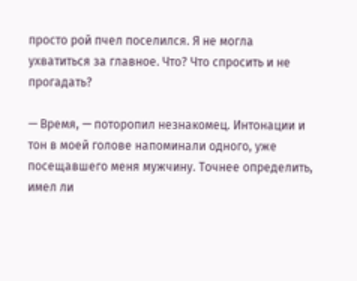просто рой пчел поселился. Я не могла ухватиться за главное. Что? Что спросить и не прогадать?

— Время, — поторопил незнакомец. Интонации и тон в моей голове напоминали одного, уже посещавшего меня мужчину. Точнее определить, имел ли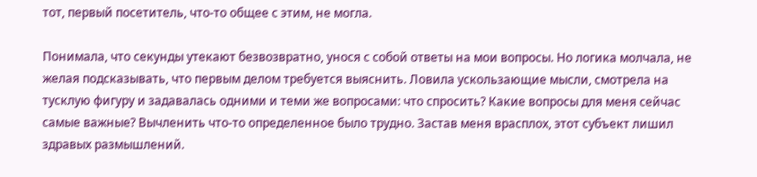тот, первый посетитель, что-то общее с этим, не могла.

Понимала, что секунды утекают безвозвратно, унося с собой ответы на мои вопросы. Но логика молчала, не желая подсказывать, что первым делом требуется выяснить. Ловила ускользающие мысли, смотрела на тусклую фигуру и задавалась одними и теми же вопросами: что спросить? Какие вопросы для меня сейчас самые важные? Вычленить что-то определенное было трудно. Застав меня врасплох, этот субъект лишил здравых размышлений.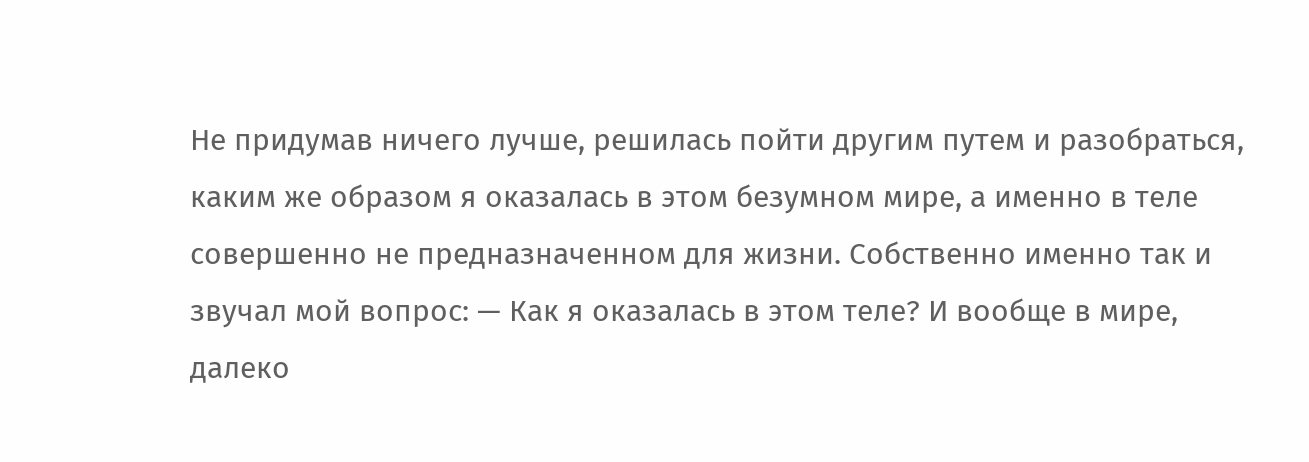Не придумав ничего лучше, решилась пойти другим путем и разобраться, каким же образом я оказалась в этом безумном мире, а именно в теле совершенно не предназначенном для жизни. Собственно именно так и звучал мой вопрос: — Как я оказалась в этом теле? И вообще в мире, далеко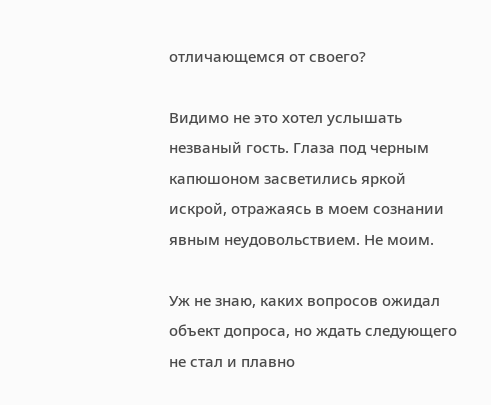отличающемся от своего?

Видимо не это хотел услышать незваный гость. Глаза под черным капюшоном засветились яркой искрой, отражаясь в моем сознании явным неудовольствием. Не моим.

Уж не знаю, каких вопросов ожидал объект допроса, но ждать следующего не стал и плавно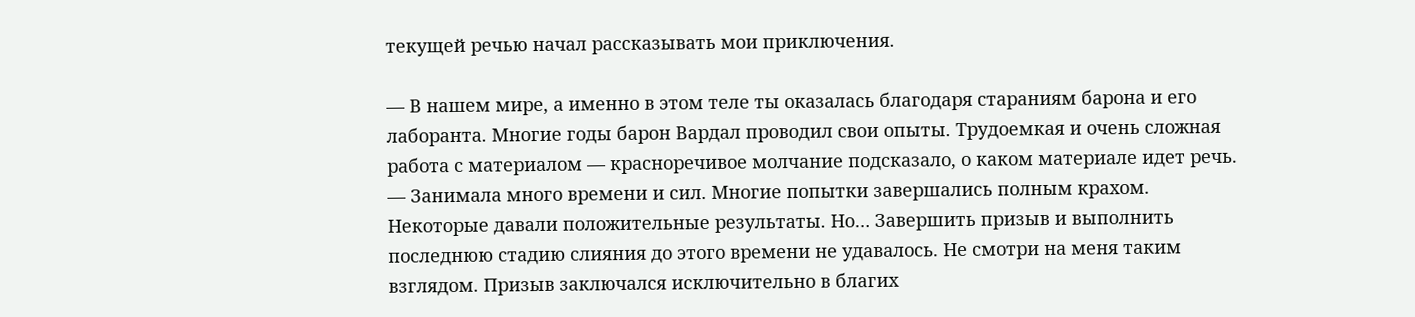текущей речью начал рассказывать мои приключения.

— В нашем мире, а именно в этом теле ты оказалась благодаря стараниям барона и его лаборанта. Многие годы барон Вардал проводил свои опыты. Трудоемкая и очень сложная работа с материалом — красноречивое молчание подсказало, о каком материале идет речь. — Занимала много времени и сил. Многие попытки завершались полным крахом. Некоторые давали положительные результаты. Но… Завершить призыв и выполнить последнюю стадию слияния до этого времени не удавалось. Не смотри на меня таким взглядом. Призыв заключался исключительно в благих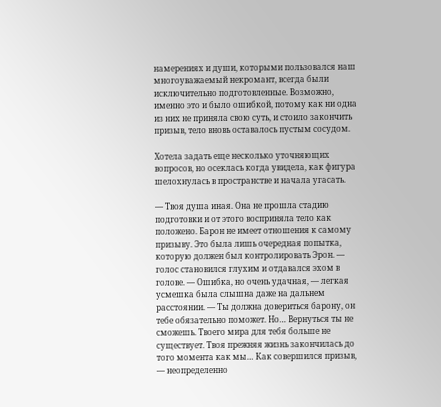намерениях и души, которыми пользовался наш многоуважаемый некромант, всегда были исключительно подготовленные. Возможно, именно это и было ошибкой, потому как ни одна из них не приняла свою суть, и стоило закончить призыв, тело вновь оставалось пустым сосудом.

Хотела задать еще несколько уточняющих вопросов, но осеклась когда увидела, как фигура шелохнулась в пространстве и начала угасать.

— Твоя душа иная. Она не прошла стадию подготовки и от этого восприняла тело как положено. Барон не имеет отношения к самому призыву. Это была лишь очередная попытка, которую должен был контролировать Эрон. — голос становился глухим и отдавался эхом в голове. — Ошибка, но очень удачная, — легкая усмешка была слышна даже на дальнем расстоянии. — Ты должна довериться барону, он тебе обязательно поможет. Но… Вернуться ты не сможешь. Твоего мира для тебя больше не существует. Твоя прежняя жизнь закончилась до того момента как мы… Как совершился призыв, — неопределенно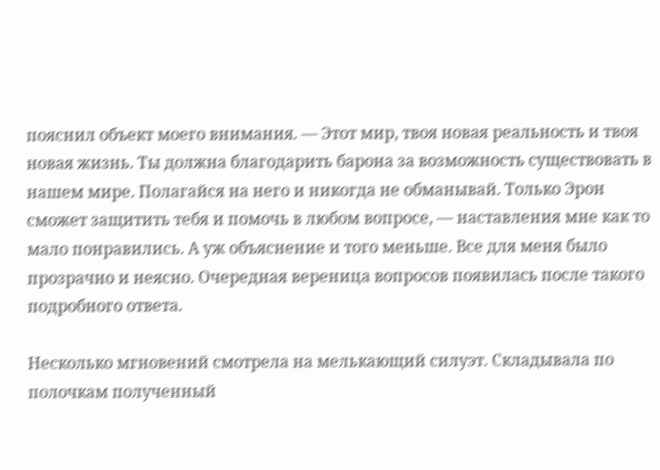пояснил объект моего внимания. — Этот мир, твоя новая реальность и твоя новая жизнь. Ты должна благодарить барона за возможность существовать в нашем мире. Полагайся на него и никогда не обманывай. Только Эрон сможет защитить тебя и помочь в любом вопросе, — наставления мне как то мало понравились. А уж объяснение и того меньше. Все для меня было прозрачно и неясно. Очередная вереница вопросов появилась после такого подробного ответа.

Несколько мгновений смотрела на мелькающий силуэт. Складывала по полочкам полученный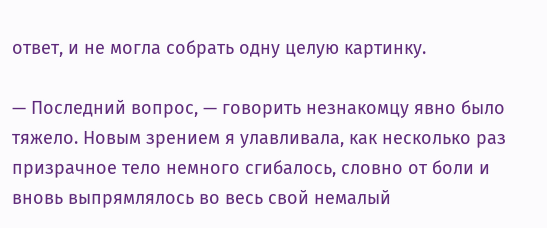ответ, и не могла собрать одну целую картинку.

— Последний вопрос, — говорить незнакомцу явно было тяжело. Новым зрением я улавливала, как несколько раз призрачное тело немного сгибалось, словно от боли и вновь выпрямлялось во весь свой немалый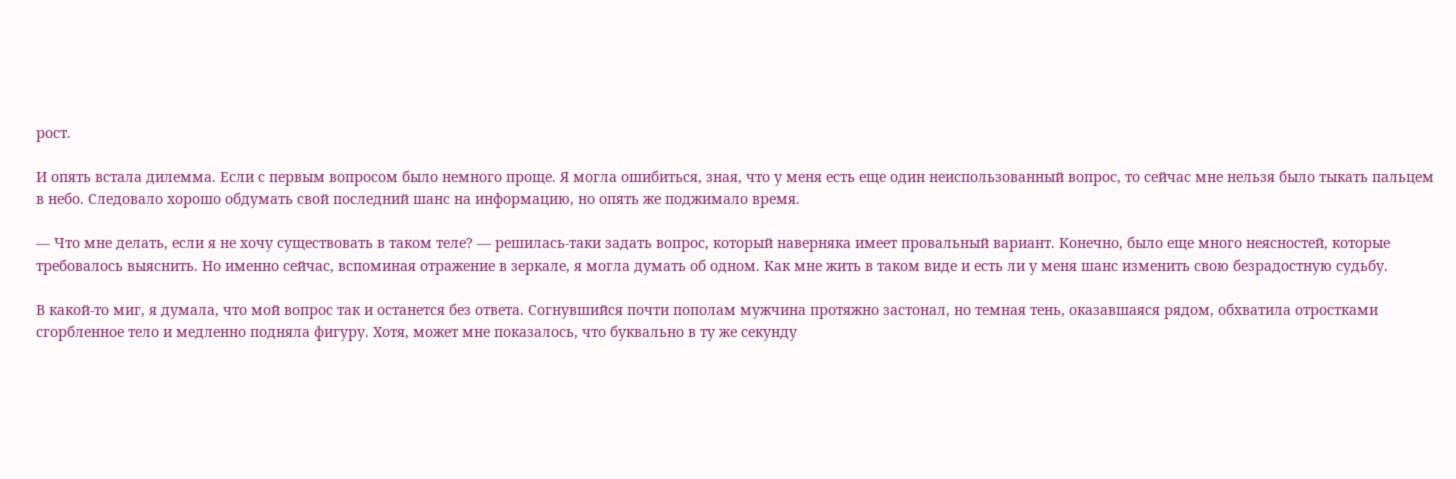рост.

И опять встала дилемма. Если с первым вопросом было немного проще. Я могла ошибиться, зная, что у меня есть еще один неиспользованный вопрос, то сейчас мне нельзя было тыкать пальцем в небо. Следовало хорошо обдумать свой последний шанс на информацию, но опять же поджимало время.

— Что мне делать, если я не хочу существовать в таком теле? — решилась-таки задать вопрос, который наверняка имеет провальный вариант. Конечно, было еще много неясностей, которые требовалось выяснить. Но именно сейчас, вспоминая отражение в зеркале, я могла думать об одном. Как мне жить в таком виде и есть ли у меня шанс изменить свою безрадостную судьбу.

В какой-то миг, я думала, что мой вопрос так и останется без ответа. Согнувшийся почти пополам мужчина протяжно застонал, но темная тень, оказавшаяся рядом, обхватила отростками сгорбленное тело и медленно подняла фигуру. Хотя, может мне показалось, что буквально в ту же секунду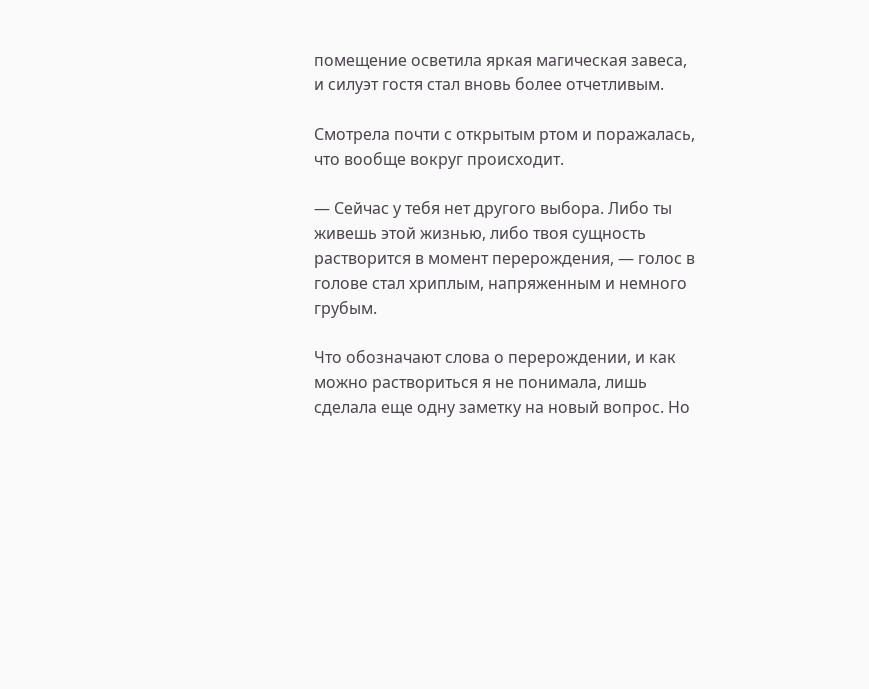помещение осветила яркая магическая завеса, и силуэт гостя стал вновь более отчетливым.

Смотрела почти с открытым ртом и поражалась, что вообще вокруг происходит.

— Сейчас у тебя нет другого выбора. Либо ты живешь этой жизнью, либо твоя сущность растворится в момент перерождения, — голос в голове стал хриплым, напряженным и немного грубым.

Что обозначают слова о перерождении, и как можно раствориться я не понимала, лишь сделала еще одну заметку на новый вопрос. Но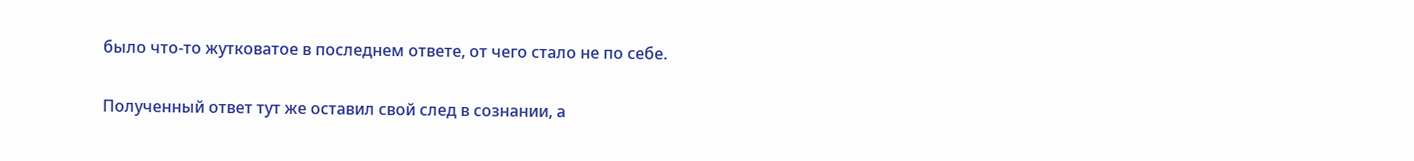было что-то жутковатое в последнем ответе, от чего стало не по себе.

Полученный ответ тут же оставил свой след в сознании, а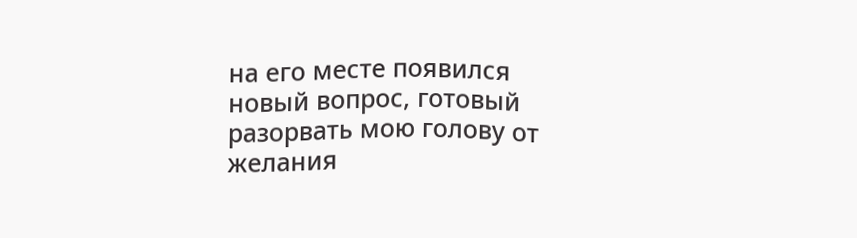на его месте появился новый вопрос, готовый разорвать мою голову от желания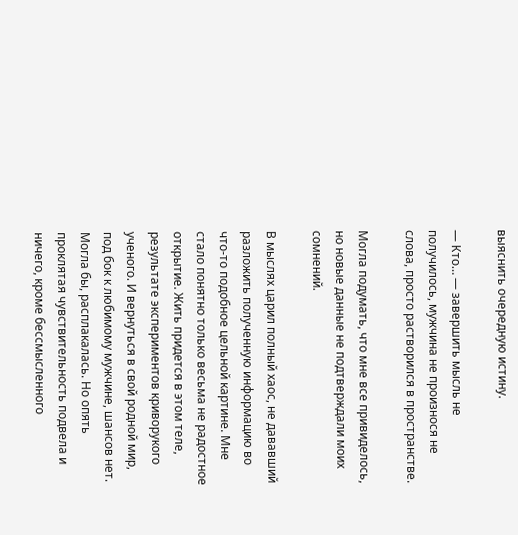выяснить очередную истину.

— Кто… — завершить мысль не получилось, мужчина не произнося не слова, просто растворился в пространстве.

Могла подумать, что мне все привиделось, но новые данные не подтверждали моих сомнений.

В мыслях царил полный хаос, не дававший разложить полученную информацию во что-то подобное цельной картине. Мне стало понятно только весьма не радостное открытие. Жить придется в этом теле, результате экспериментов криворукого ученого. И вернуться в свой родной мир, под бок к любимому мужчине, шансов нет. Могла бы, расплакалась. Но опять проклятая чувствительность подвела и ничего, кроме бессмысленного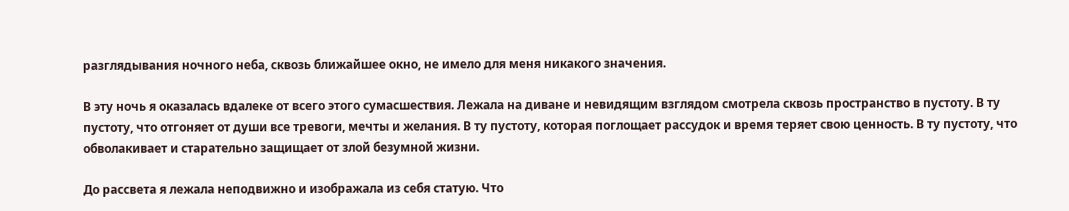разглядывания ночного неба, сквозь ближайшее окно, не имело для меня никакого значения.

В эту ночь я оказалась вдалеке от всего этого сумасшествия. Лежала на диване и невидящим взглядом смотрела сквозь пространство в пустоту. В ту пустоту, что отгоняет от души все тревоги, мечты и желания. В ту пустоту, которая поглощает рассудок и время теряет свою ценность. В ту пустоту, что обволакивает и старательно защищает от злой безумной жизни.

До рассвета я лежала неподвижно и изображала из себя статую. Что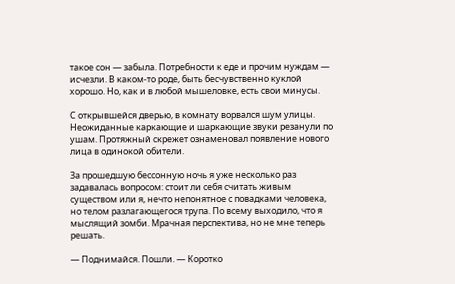такое сон — забыла. Потребности к еде и прочим нуждам — исчезли. В каком-то роде, быть бесчувственно куклой хорошо. Но, как и в любой мышеловке, есть свои минусы.

С открывшейся дверью, в комнату ворвался шум улицы. Неожиданные каркающие и шаркающие звуки резанули по ушам. Протяжный скрежет ознаменовал появление нового лица в одинокой обители.

За прошедшую бессонную ночь я уже несколько раз задавалась вопросом: стоит ли себя считать живым существом или я, нечто непонятное с повадками человека, но телом разлагающегося трупа. По всему выходило, что я мыслящий зомби. Мрачная перспектива, но не мне теперь решать.

— Поднимайся. Пошли. — Коротко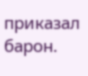приказал барон.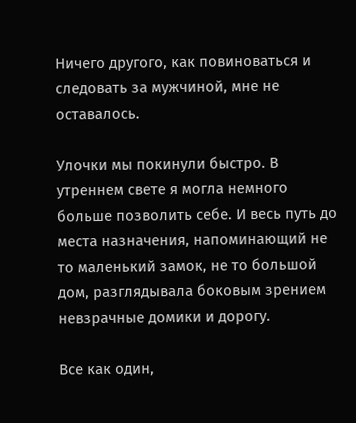Ничего другого, как повиноваться и следовать за мужчиной, мне не оставалось.

Улочки мы покинули быстро. В утреннем свете я могла немного больше позволить себе. И весь путь до места назначения, напоминающий не то маленький замок, не то большой дом, разглядывала боковым зрением невзрачные домики и дорогу.

Все как один,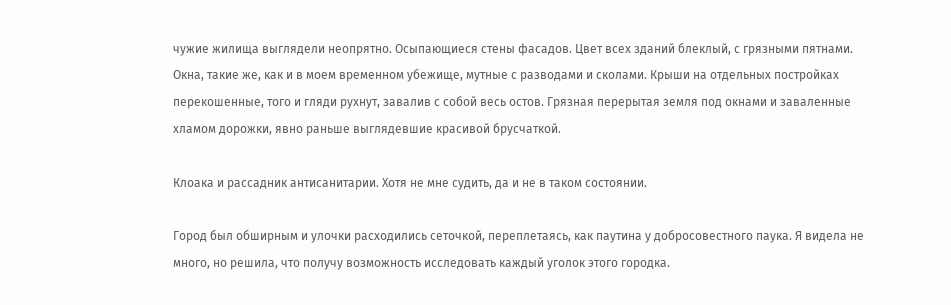чужие жилища выглядели неопрятно. Осыпающиеся стены фасадов. Цвет всех зданий блеклый, с грязными пятнами. Окна, такие же, как и в моем временном убежище, мутные с разводами и сколами. Крыши на отдельных постройках перекошенные, того и гляди рухнут, завалив с собой весь остов. Грязная перерытая земля под окнами и заваленные хламом дорожки, явно раньше выглядевшие красивой брусчаткой.

Клоака и рассадник антисанитарии. Хотя не мне судить, да и не в таком состоянии.

Город был обширным и улочки расходились сеточкой, переплетаясь, как паутина у добросовестного паука. Я видела не много, но решила, что получу возможность исследовать каждый уголок этого городка.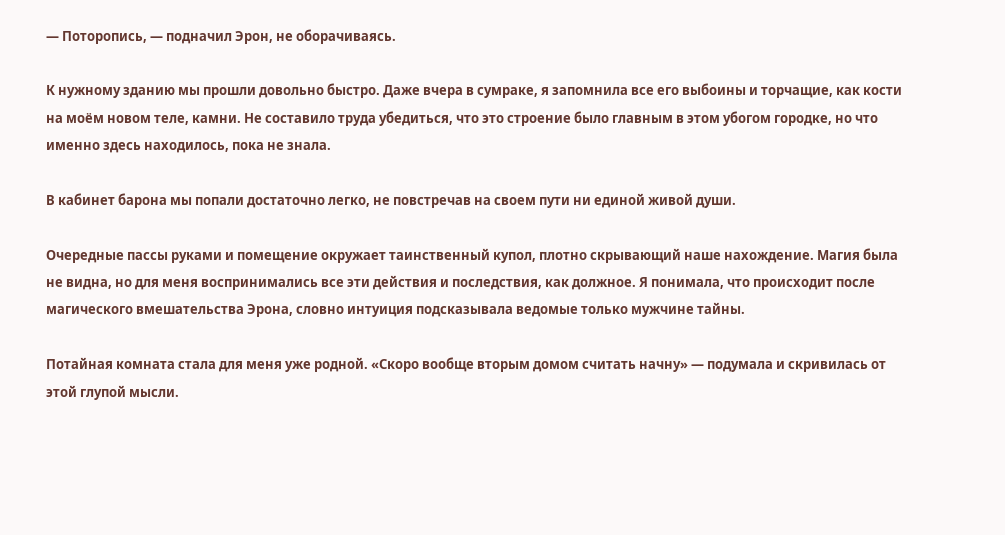— Поторопись, — подначил Эрон, не оборачиваясь.

К нужному зданию мы прошли довольно быстро. Даже вчера в сумраке, я запомнила все его выбоины и торчащие, как кости на моём новом теле, камни. Не составило труда убедиться, что это строение было главным в этом убогом городке, но что именно здесь находилось, пока не знала.

В кабинет барона мы попали достаточно легко, не повстречав на своем пути ни единой живой души.

Очередные пассы руками и помещение окружает таинственный купол, плотно скрывающий наше нахождение. Магия была не видна, но для меня воспринимались все эти действия и последствия, как должное. Я понимала, что происходит после магического вмешательства Эрона, словно интуиция подсказывала ведомые только мужчине тайны.

Потайная комната стала для меня уже родной. «Скоро вообще вторым домом считать начну» — подумала и скривилась от этой глупой мысли.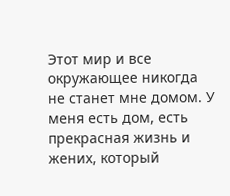Этот мир и все окружающее никогда не станет мне домом. У меня есть дом, есть прекрасная жизнь и жених, который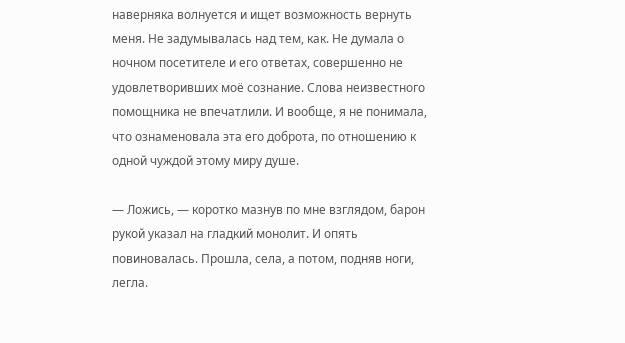наверняка волнуется и ищет возможность вернуть меня. Не задумывалась над тем, как. Не думала о ночном посетителе и его ответах, совершенно не удовлетворивших моё сознание. Слова неизвестного помощника не впечатлили. И вообще, я не понимала, что ознаменовала эта его доброта, по отношению к одной чуждой этому миру душе.

— Ложись, — коротко мазнув по мне взглядом, барон рукой указал на гладкий монолит. И опять повиновалась. Прошла, села, а потом, подняв ноги, легла.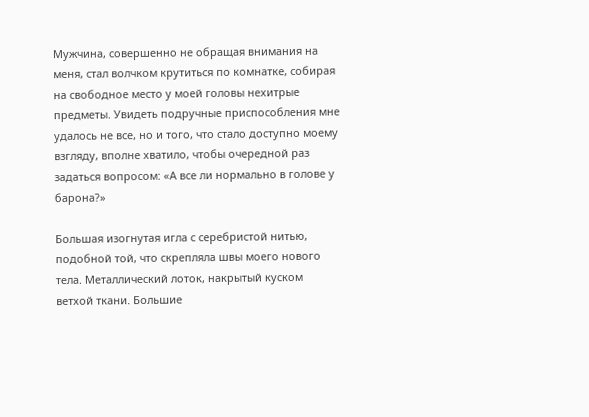Мужчина, совершенно не обращая внимания на меня, стал волчком крутиться по комнатке, собирая на свободное место у моей головы нехитрые предметы. Увидеть подручные приспособления мне удалось не все, но и того, что стало доступно моему взгляду, вполне хватило, чтобы очередной раз задаться вопросом: «А все ли нормально в голове у барона?»

Большая изогнутая игла с серебристой нитью, подобной той, что скрепляла швы моего нового тела. Металлический лоток, накрытый куском ветхой ткани. Большие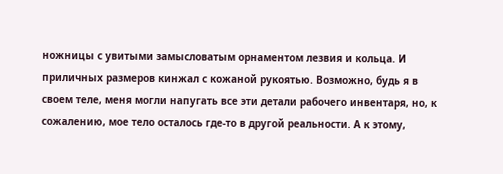ножницы с увитыми замысловатым орнаментом лезвия и кольца. И приличных размеров кинжал с кожаной рукоятью. Возможно, будь я в своем теле, меня могли напугать все эти детали рабочего инвентаря, но, к сожалению, мое тело осталось где-то в другой реальности. А к этому,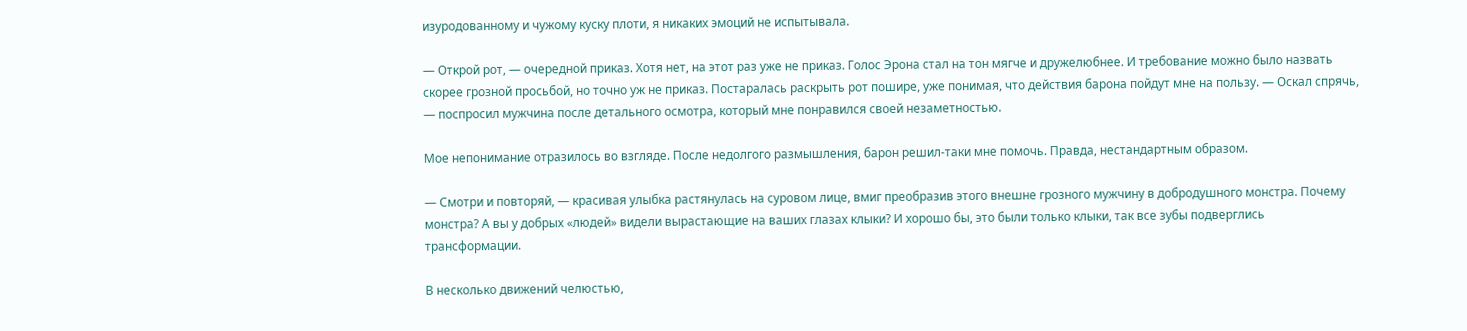изуродованному и чужому куску плоти, я никаких эмоций не испытывала.

— Открой рот, — очередной приказ. Хотя нет, на этот раз уже не приказ. Голос Эрона стал на тон мягче и дружелюбнее. И требование можно было назвать скорее грозной просьбой, но точно уж не приказ. Постаралась раскрыть рот пошире, уже понимая, что действия барона пойдут мне на пользу. — Оскал спрячь, — поспросил мужчина после детального осмотра, который мне понравился своей незаметностью.

Мое непонимание отразилось во взгляде. После недолгого размышления, барон решил-таки мне помочь. Правда, нестандартным образом.

— Смотри и повторяй, — красивая улыбка растянулась на суровом лице, вмиг преобразив этого внешне грозного мужчину в добродушного монстра. Почему монстра? А вы у добрых «людей» видели вырастающие на ваших глазах клыки? И хорошо бы, это были только клыки, так все зубы подверглись трансформации.

В несколько движений челюстью,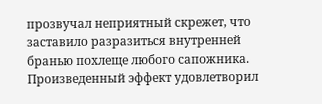прозвучал неприятный скрежет, что заставило разразиться внутренней бранью похлеще любого сапожника. Произведенный эффект удовлетворил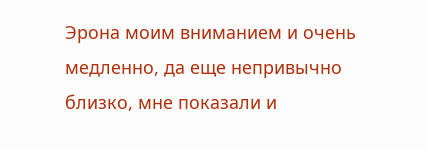Эрона моим вниманием и очень медленно, да еще непривычно близко, мне показали и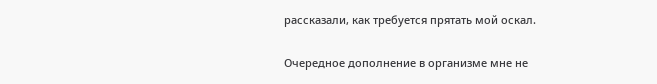рассказали, как требуется прятать мой оскал.

Очередное дополнение в организме мне не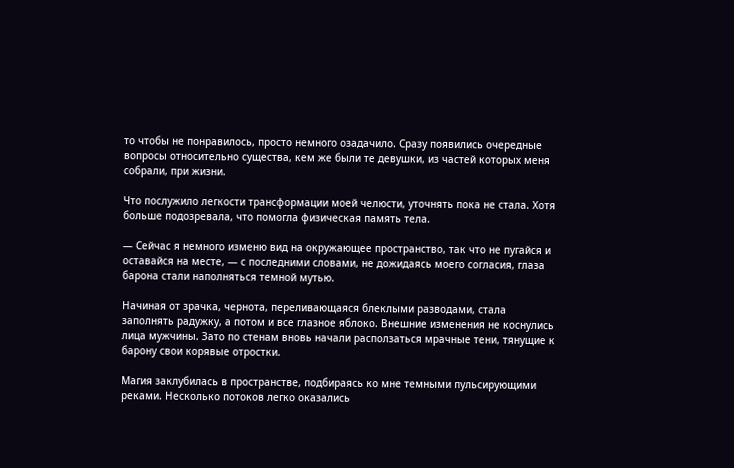то чтобы не понравилось, просто немного озадачило. Сразу появились очередные вопросы относительно существа, кем же были те девушки, из частей которых меня собрали, при жизни.

Что послужило легкости трансформации моей челюсти, уточнять пока не стала. Хотя больше подозревала, что помогла физическая память тела.

— Сейчас я немного изменю вид на окружающее пространство, так что не пугайся и оставайся на месте, — с последними словами, не дожидаясь моего согласия, глаза барона стали наполняться темной мутью.

Начиная от зрачка, чернота, переливающаяся блеклыми разводами, стала заполнять радужку, а потом и все глазное яблоко. Внешние изменения не коснулись лица мужчины. Зато по стенам вновь начали расползаться мрачные тени, тянущие к барону свои корявые отростки.

Магия заклубилась в пространстве, подбираясь ко мне темными пульсирующими реками. Несколько потоков легко оказались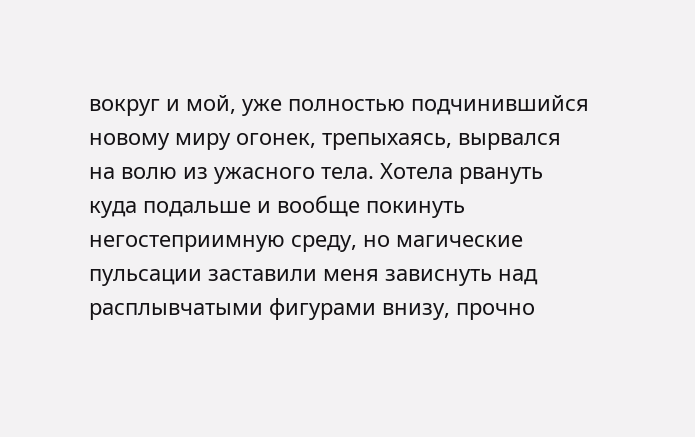вокруг и мой, уже полностью подчинившийся новому миру огонек, трепыхаясь, вырвался на волю из ужасного тела. Хотела рвануть куда подальше и вообще покинуть негостеприимную среду, но магические пульсации заставили меня зависнуть над расплывчатыми фигурами внизу, прочно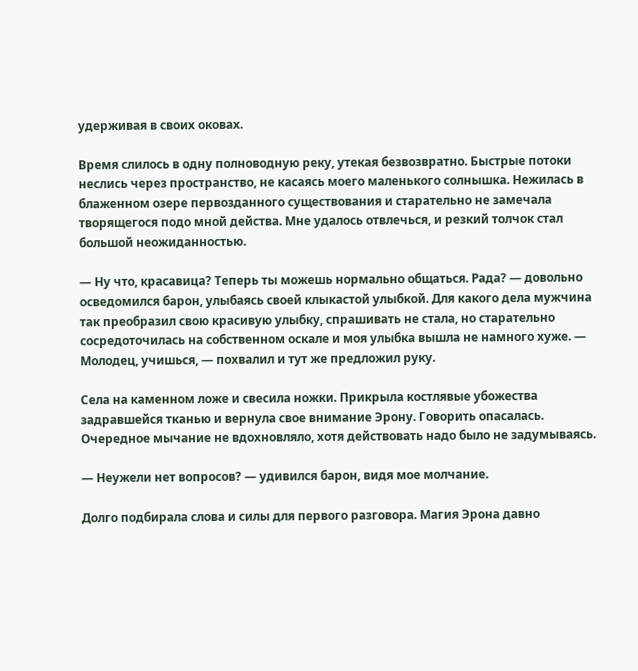удерживая в своих оковах.

Время слилось в одну полноводную реку, утекая безвозвратно. Быстрые потоки неслись через пространство, не касаясь моего маленького солнышка. Нежилась в блаженном озере первозданного существования и старательно не замечала творящегося подо мной действа. Мне удалось отвлечься, и резкий толчок стал большой неожиданностью.

— Ну что, красавица? Теперь ты можешь нормально общаться. Рада? — довольно осведомился барон, улыбаясь своей клыкастой улыбкой. Для какого дела мужчина так преобразил свою красивую улыбку, спрашивать не стала, но старательно сосредоточилась на собственном оскале и моя улыбка вышла не намного хуже. — Молодец, учишься, — похвалил и тут же предложил руку.

Села на каменном ложе и свесила ножки. Прикрыла костлявые убожества задравшейся тканью и вернула свое внимание Эрону. Говорить опасалась. Очередное мычание не вдохновляло, хотя действовать надо было не задумываясь.

— Неужели нет вопросов? — удивился барон, видя мое молчание.

Долго подбирала слова и силы для первого разговора. Магия Эрона давно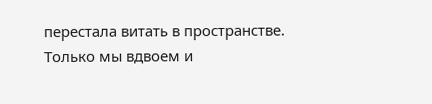перестала витать в пространстве. Только мы вдвоем и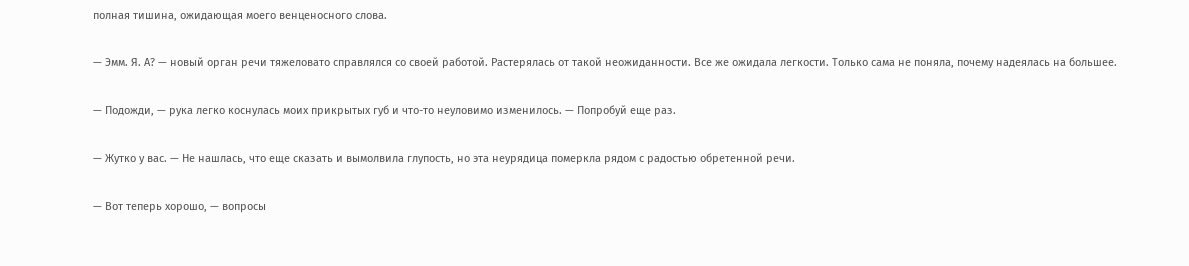полная тишина, ожидающая моего венценосного слова.

— Эмм. Я. А? — новый орган речи тяжеловато справлялся со своей работой. Растерялась от такой неожиданности. Все же ожидала легкости. Только сама не поняла, почему надеялась на большее.

— Подожди, — рука легко коснулась моих прикрытых губ и что-то неуловимо изменилось. — Попробуй еще раз.

— Жутко у вас. — Не нашлась, что еще сказать и вымолвила глупость, но эта неурядица померкла рядом с радостью обретенной речи.

— Вот теперь хорошо, — вопросы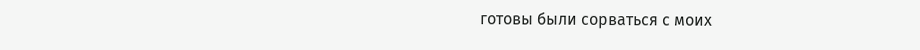готовы были сорваться с моих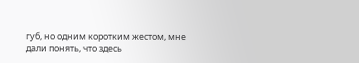губ, но одним коротким жестом, мне дали понять, что здесь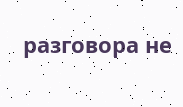разговора не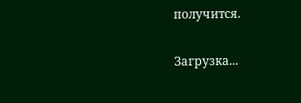получится.

Загрузка...